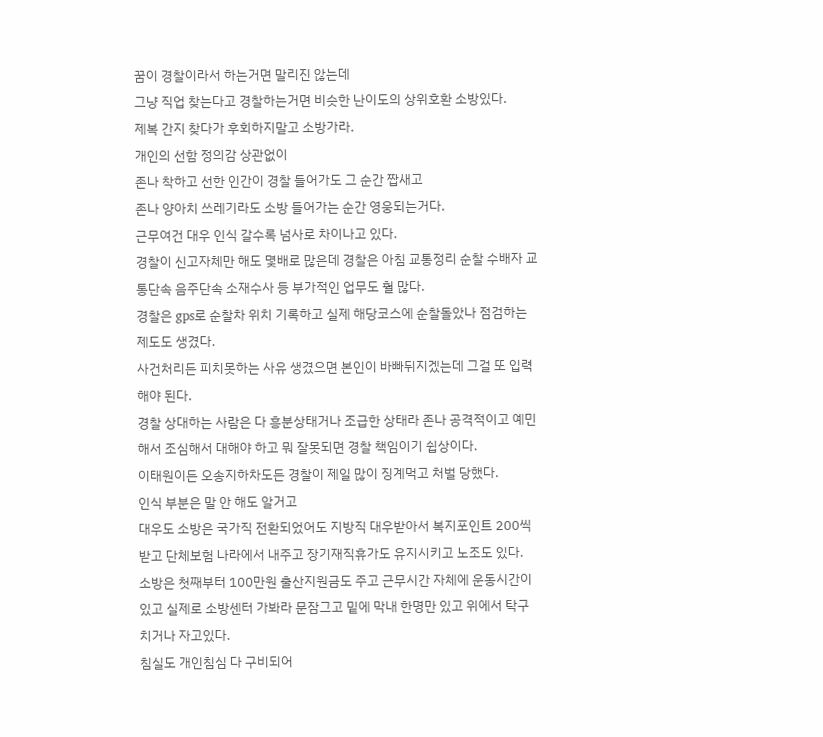꿈이 경찰이라서 하는거면 말리진 않는데
그냥 직업 찾는다고 경찰하는거면 비슷한 난이도의 상위호환 소방있다.
제복 간지 찾다가 후회하지말고 소방가라.
개인의 선함 정의감 상관없이
존나 착하고 선한 인간이 경찰 들어가도 그 순간 짭새고
존나 양아치 쓰레기라도 소방 들어가는 순간 영웅되는거다.
근무여건 대우 인식 갈수록 넘사로 차이나고 있다.
경찰이 신고자체만 해도 몇배로 많은데 경찰은 아침 교통정리 순찰 수배자 교통단속 음주단속 소재수사 등 부가적인 업무도 훨 많다.
경찰은 gps로 순찰차 위치 기록하고 실제 해당코스에 순찰돌았나 점검하는 제도도 생겼다.
사건처리든 피치못하는 사유 생겼으면 본인이 바빠뒤지겠는데 그걸 또 입력해야 된다.
경찰 상대하는 사람은 다 흥분상태거나 조급한 상태라 존나 공격적이고 예민해서 조심해서 대해야 하고 뭐 잘못되면 경찰 책임이기 쉽상이다.
이태원이든 오송지하차도든 경찰이 제일 많이 징계먹고 처벌 당했다.
인식 부분은 말 안 해도 알거고
대우도 소방은 국가직 전환되었어도 지방직 대우받아서 복지포인트 200씩 받고 단체보험 나라에서 내주고 장기재직휴가도 유지시키고 노조도 있다.
소방은 첫째부터 100만원 출산지원금도 주고 근무시간 자체에 운동시간이 있고 실제로 소방센터 가봐라 문잠그고 밑에 막내 한명만 있고 위에서 탁구 치거나 자고있다.
침실도 개인침심 다 구비되어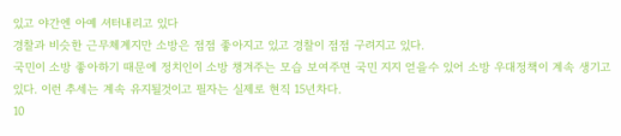있고 야간엔 아예 셔터내리고 있다
경찰과 비슷한 근무체계지만 소방은 점점 좋아지고 있고 경찰이 점점 구려지고 있다.
국민이 소방 좋아하기 때문에 정치인이 소방 챙겨주는 모습 보여주면 국민 지지 얻을수 있어 소방 우대정책이 계속 생기고 있다. 이런 추세는 계속 유지될것이고 필자는 실제로 현직 15년차다.
10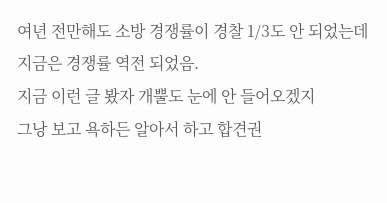여년 전만해도 소방 경쟁률이 경찰 1/3도 안 되었는데 지금은 경쟁률 역전 되었음.
지금 이런 글 봤자 개뿔도 눈에 안 들어오겠지
그낭 보고 욕하든 알아서 하고 합견권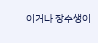이거나 장수생이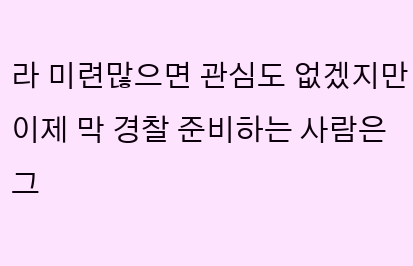라 미련많으면 관심도 없겠지만 이제 막 경찰 준비하는 사람은 그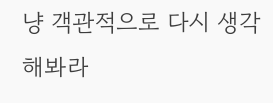냥 객관적으로 다시 생각해봐라